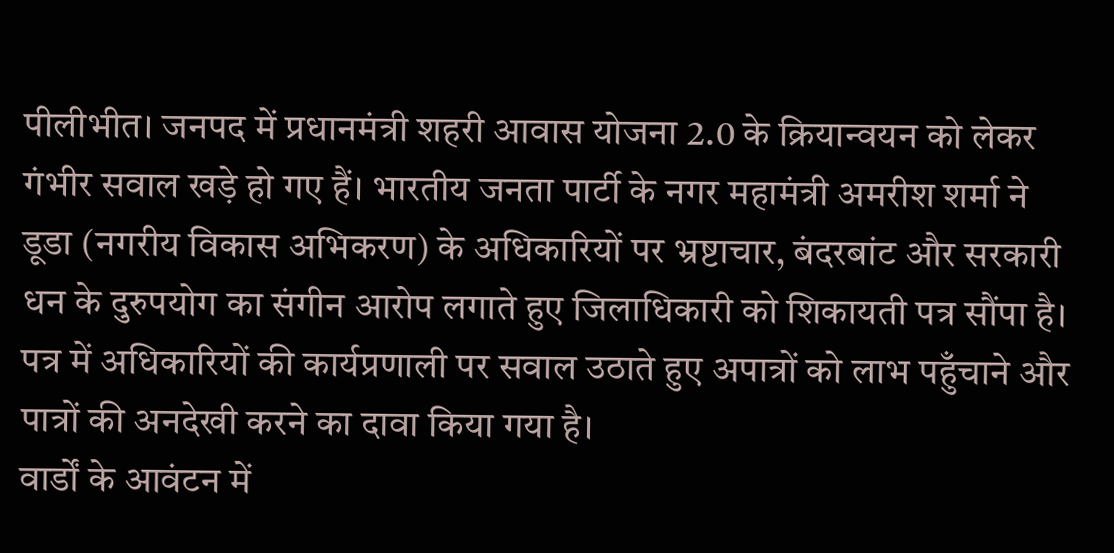पीलीभीत। जनपद में प्रधानमंत्री शहरी आवास योजना 2.0 के क्रियान्वयन को लेकर गंभीर सवाल खड़े हो गए हैं। भारतीय जनता पार्टी के नगर महामंत्री अमरीश शर्मा ने डूडा (नगरीय विकास अभिकरण) के अधिकारियों पर भ्रष्टाचार, बंदरबांट और सरकारी धन के दुरुपयोग का संगीन आरोप लगाते हुए जिलाधिकारी को शिकायती पत्र सौंपा है। पत्र में अधिकारियों की कार्यप्रणाली पर सवाल उठाते हुए अपात्रों को लाभ पहुँचाने और पात्रों की अनदेखी करने का दावा किया गया है।
वार्डों के आवंटन में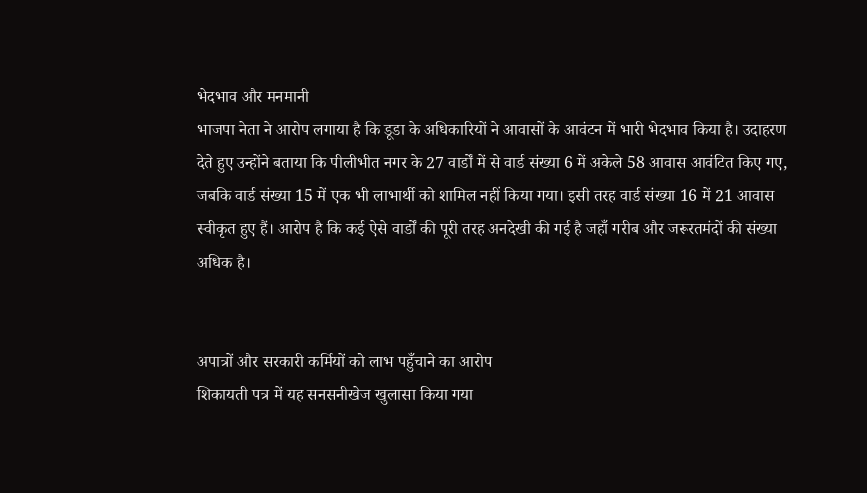भेदभाव और मनमानी
भाजपा नेता ने आरोप लगाया है कि डूडा के अधिकारियों ने आवासों के आवंटन में भारी भेदभाव किया है। उदाहरण देते हुए उन्होंने बताया कि पीलीभीत नगर के 27 वार्डों में से वार्ड संख्या 6 में अकेले 58 आवास आवंटित किए गए, जबकि वार्ड संख्या 15 में एक भी लाभार्थी को शामिल नहीं किया गया। इसी तरह वार्ड संख्या 16 में 21 आवास स्वीकृत हुए हैं। आरोप है कि कई ऐसे वार्डों की पूरी तरह अनदेखी की गई है जहाँ गरीब और जरूरतमंदों की संख्या अधिक है।


अपात्रों और सरकारी कर्मियों को लाभ पहुँचाने का आरोप
शिकायती पत्र में यह सनसनीखेज खुलासा किया गया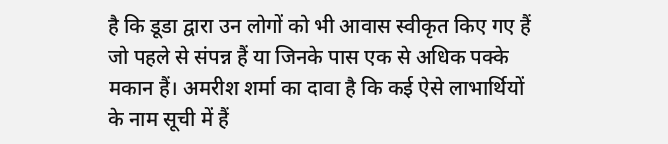है कि डूडा द्वारा उन लोगों को भी आवास स्वीकृत किए गए हैं जो पहले से संपन्न हैं या जिनके पास एक से अधिक पक्के मकान हैं। अमरीश शर्मा का दावा है कि कई ऐसे लाभार्थियों के नाम सूची में हैं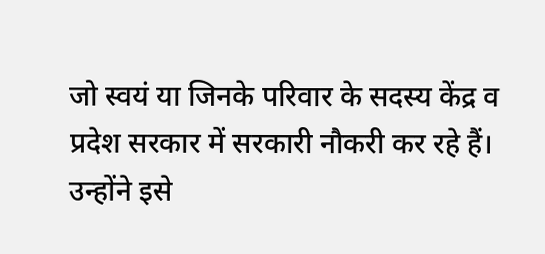जो स्वयं या जिनके परिवार के सदस्य केंद्र व प्रदेश सरकार में सरकारी नौकरी कर रहे हैं। उन्होंने इसे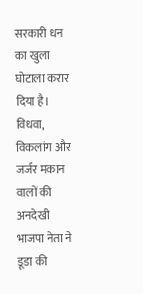सरकारी धन का खुला घोटाला करार दिया है।
विधवा, विकलांग और जर्जर मकान वालों की अनदेखी
भाजपा नेता ने डूडा की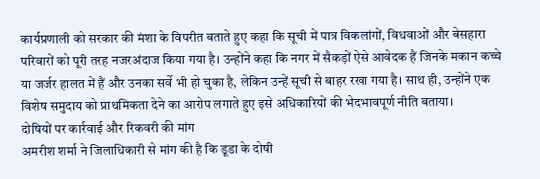कार्यप्रणाली को सरकार की मंशा के विपरीत बताते हुए कहा कि सूची में पात्र विकलांगों, विधवाओं और बेसहारा परिवारों को पूरी तरह नजरअंदाज किया गया है। उन्होंने कहा कि नगर में सैकड़ों ऐसे आवेदक हैं जिनके मकान कच्चे या जर्जर हालत में हैं और उनका सर्वे भी हो चुका है, लेकिन उन्हें सूची से बाहर रखा गया है। साथ ही, उन्होंने एक विशेष समुदाय को प्राथमिकता देने का आरोप लगाते हुए इसे अधिकारियों की भेदभावपूर्ण नीति बताया।
दोषियों पर कार्रवाई और रिकवरी की मांग
अमरीश शर्मा ने जिलाधिकारी से मांग की है कि डूडा के दोषी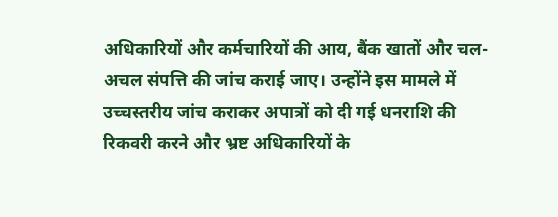अधिकारियों और कर्मचारियों की आय, बैंक खातों और चल-अचल संपत्ति की जांच कराई जाए। उन्होंने इस मामले में उच्चस्तरीय जांच कराकर अपात्रों को दी गई धनराशि की रिकवरी करने और भ्रष्ट अधिकारियों के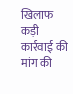खिलाफ कड़ी कार्रवाई की मांग की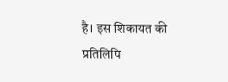है। इस शिकायत की प्रतिलिपि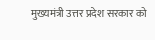मुख्यमंत्री उत्तर प्रदेश सरकार को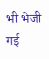भी भेजी गई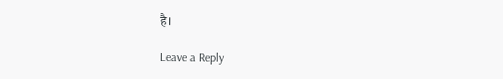है।

Leave a Reply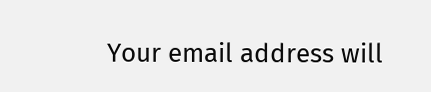Your email address will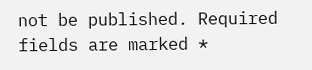not be published. Required fields are marked *